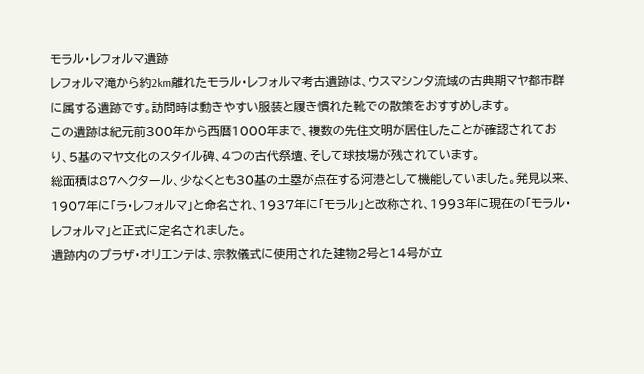モラル・レフォルマ遺跡
レフォルマ滝から約2km離れたモラル・レフォルマ考古遺跡は、ウスマシンタ流域の古典期マヤ都市群に属する遺跡です。訪問時は動きやすい服装と履き慣れた靴での散策をおすすめします。
この遺跡は紀元前300年から西暦1000年まで、複数の先住文明が居住したことが確認されており、5基のマヤ文化のスタイル碑、4つの古代祭壇、そして球技場が残されています。
総面積は87ヘクタール、少なくとも30基の土塁が点在する河港として機能していました。発見以来、1907年に「ラ・レフォルマ」と命名され、1937年に「モラル」と改称され、1993年に現在の「モラル・レフォルマ」と正式に定名されました。
遺跡内のプラザ・オリエンテは、宗教儀式に使用された建物2号と14号が立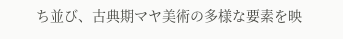ち並び、古典期マヤ美術の多様な要素を映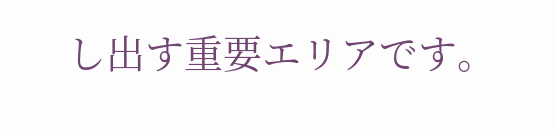し出す重要エリアです。